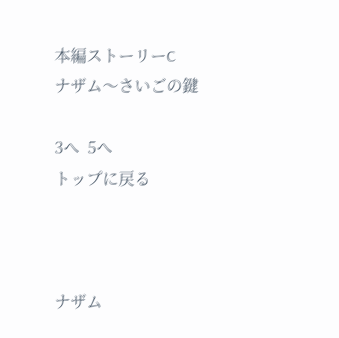本編ストーリーC
ナザム〜さいごの鍵

3へ  5へ
トップに戻る



ナザム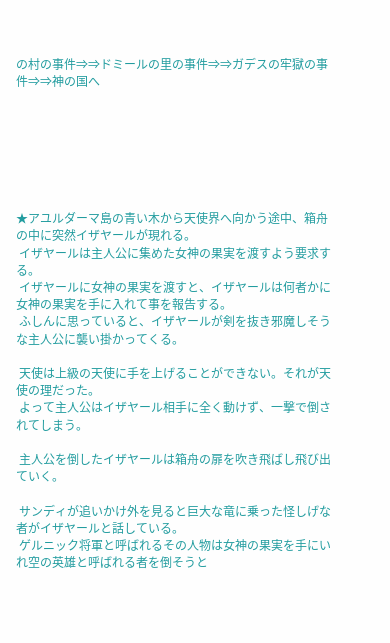の村の事件⇒⇒ドミールの里の事件⇒⇒ガデスの牢獄の事件⇒⇒神の国へ







★アユルダーマ島の青い木から天使界へ向かう途中、箱舟の中に突然イザヤールが現れる。
 イザヤールは主人公に集めた女神の果実を渡すよう要求する。
 イザヤールに女神の果実を渡すと、イザヤールは何者かに女神の果実を手に入れて事を報告する。
 ふしんに思っていると、イザヤールが剣を抜き邪魔しそうな主人公に襲い掛かってくる。

 天使は上級の天使に手を上げることができない。それが天使の理だった。
 よって主人公はイザヤール相手に全く動けず、一撃で倒されてしまう。

 主人公を倒したイザヤールは箱舟の扉を吹き飛ばし飛び出ていく。

 サンディが追いかけ外を見ると巨大な竜に乗った怪しげな者がイザヤールと話している。
 ゲルニック将軍と呼ばれるその人物は女神の果実を手にいれ空の英雄と呼ばれる者を倒そうと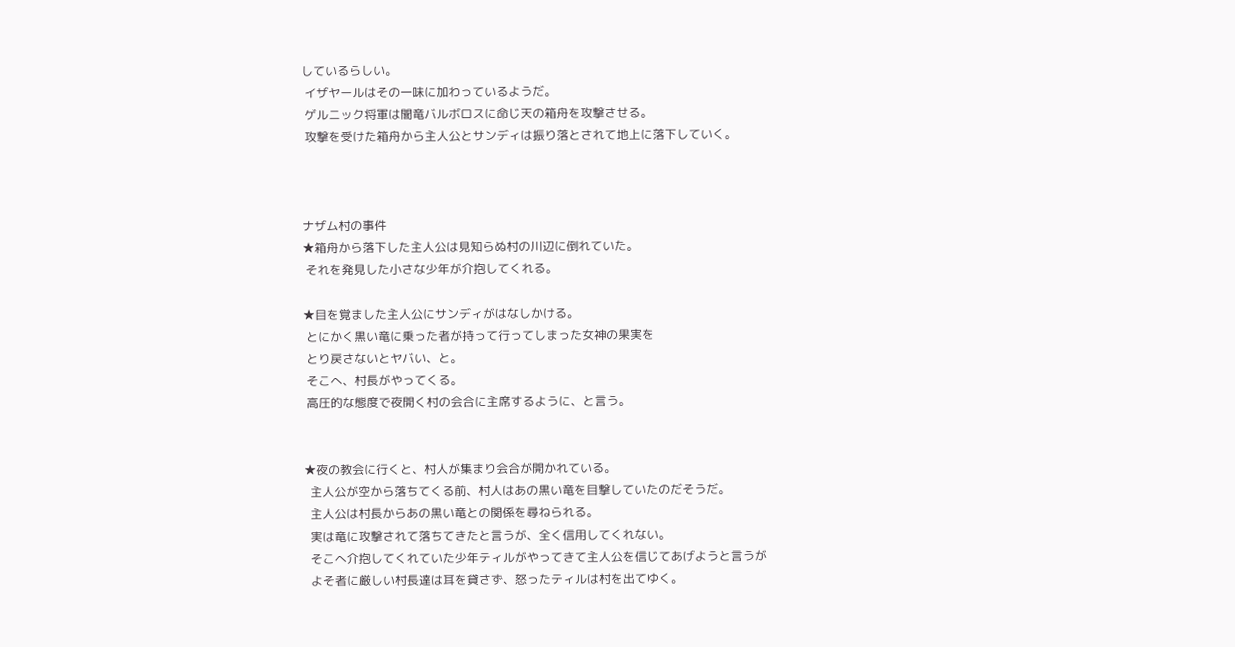しているらしい。
 イザヤールはその一味に加わっているようだ。
 ゲルニック将軍は闇竜バルボロスに命じ天の箱舟を攻撃させる。
 攻撃を受けた箱舟から主人公とサンディは振り落とされて地上に落下していく。



ナザム村の事件
★箱舟から落下した主人公は見知らぬ村の川辺に倒れていた。
 それを発見した小さな少年が介抱してくれる。

★目を覚ました主人公にサンディがはなしかける。
 とにかく黒い竜に乗った者が持って行ってしまった女神の果実を
 とり戻さないとヤバい、と。
 そこへ、村長がやってくる。
 高圧的な態度で夜開く村の会合に主席するように、と言う。


★夜の教会に行くと、村人が集まり会合が開かれている。
  主人公が空から落ちてくる前、村人はあの黒い竜を目撃していたのだそうだ。
  主人公は村長からあの黒い竜との関係を尋ねられる。
  実は竜に攻撃されて落ちてきたと言うが、全く信用してくれない。
  そこへ介抱してくれていた少年ティルがやってきて主人公を信じてあげようと言うが
  よそ者に厳しい村長達は耳を貸さず、怒ったティルは村を出てゆく。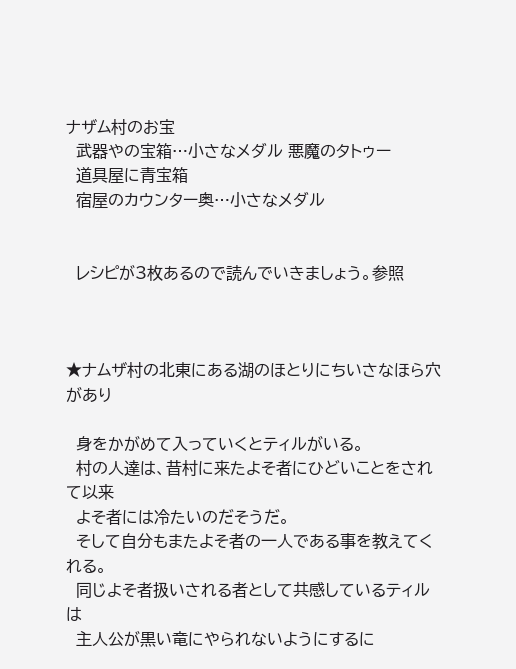ナザム村のお宝
  武器やの宝箱…小さなメダル 悪魔のタトゥー
  道具屋に青宝箱
  宿屋のカウンター奥…小さなメダル


  レシピが3枚あるので読んでいきましょう。参照



★ナムザ村の北東にある湖のほとりにちいさなほら穴があり

  身をかがめて入っていくとティルがいる。
  村の人達は、昔村に来たよそ者にひどいことをされて以来
  よそ者には冷たいのだそうだ。
  そして自分もまたよそ者の一人である事を教えてくれる。
  同じよそ者扱いされる者として共感しているティルは
  主人公が黒い竜にやられないようにするに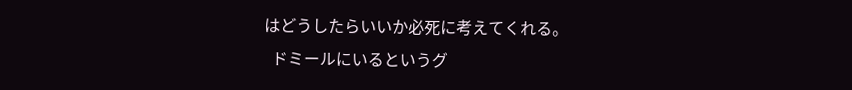はどうしたらいいか必死に考えてくれる。
  ドミールにいるというグ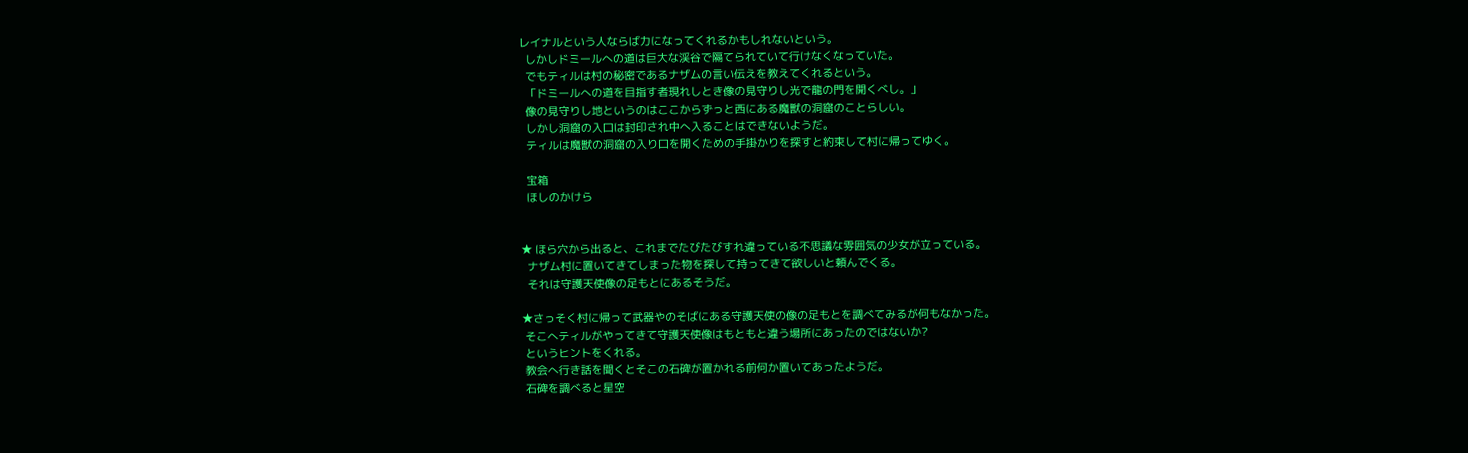レイナルという人ならば力になってくれるかもしれないという。
  しかしドミールへの道は巨大な渓谷で隔てられていて行けなくなっていた。
  でもティルは村の秘密であるナザムの言い伝えを教えてくれるという。
  「ドミールへの道を目指す者現れしとき像の見守りし光で龍の門を開くべし。」
  像の見守りし地というのはここからずっと西にある魔獣の洞窟のことらしい。
  しかし洞窟の入口は封印され中へ入ることはできないようだ。
  ティルは魔獣の洞窟の入り口を開くための手掛かりを探すと約束して村に帰ってゆく。

  宝箱
  ほしのかけら


★ ほら穴から出ると、これまでたびたびすれ違っている不思議な雰囲気の少女が立っている。
  ナザム村に置いてきてしまった物を探して持ってきて欲しいと頼んでくる。
  それは守護天使像の足もとにあるそうだ。

★さっそく村に帰って武器やのそばにある守護天使の像の足もとを調べてみるが何もなかった。
 そこへティルがやってきて守護天使像はもともと違う場所にあったのではないか?
 というヒントをくれる。
 教会へ行き話を聞くとそこの石碑が置かれる前何か置いてあったようだ。
 石碑を調べると星空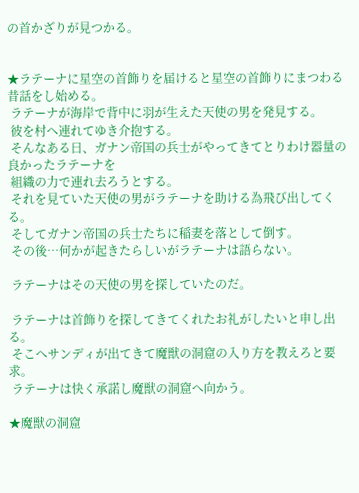の首かざりが見つかる。


★ラテーナに星空の首飾りを届けると星空の首飾りにまつわる昔話をし始める。
 ラテーナが海岸で背中に羽が生えた天使の男を発見する。
 彼を村へ連れてゆき介抱する。
 そんなある日、ガナン帝国の兵士がやってきてとりわけ器量の良かったラテーナを
 組織の力で連れ去ろうとする。
 それを見ていた天使の男がラテーナを助ける為飛び出してくる。
 そしてガナン帝国の兵士たちに稲妻を落として倒す。
 その後…何かが起きたらしいがラテーナは語らない。

 ラテーナはその天使の男を探していたのだ。

 ラテーナは首飾りを探してきてくれたお礼がしたいと申し出る。
 そこへサンディが出てきて魔獣の洞窟の入り方を教えろと要求。
 ラテーナは快く承諾し魔獣の洞窟へ向かう。

★魔獣の洞窟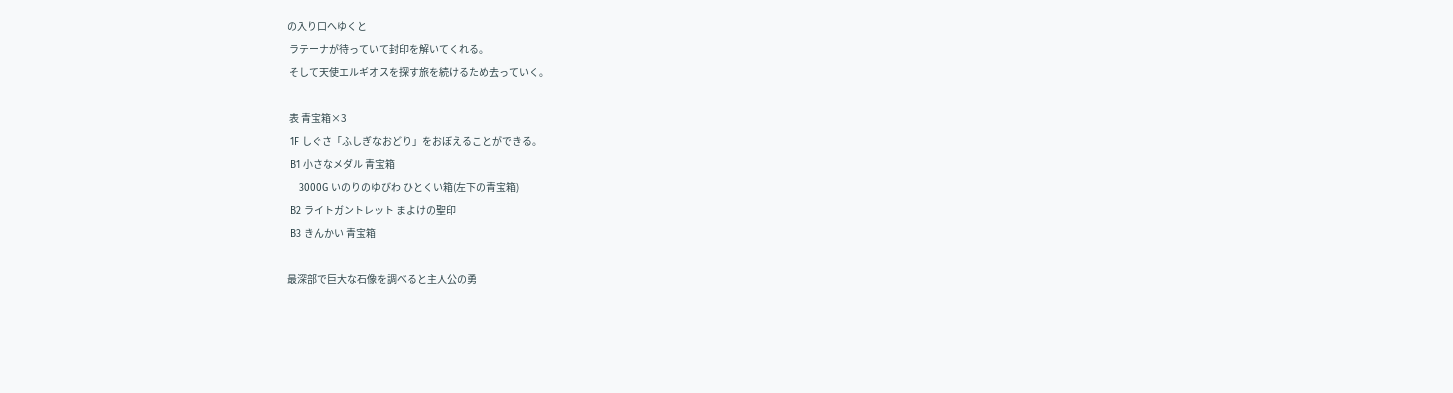の入り口へゆくと
 ラテーナが待っていて封印を解いてくれる。
 そして天使エルギオスを探す旅を続けるため去っていく。

 表 青宝箱×3
 1F しぐさ「ふしぎなおどり」をおぼえることができる。
 B1 小さなメダル 青宝箱
    3000G いのりのゆびわ ひとくい箱(左下の青宝箱)
 B2 ライトガントレット まよけの聖印
 B3 きんかい 青宝箱

最深部で巨大な石像を調べると主人公の勇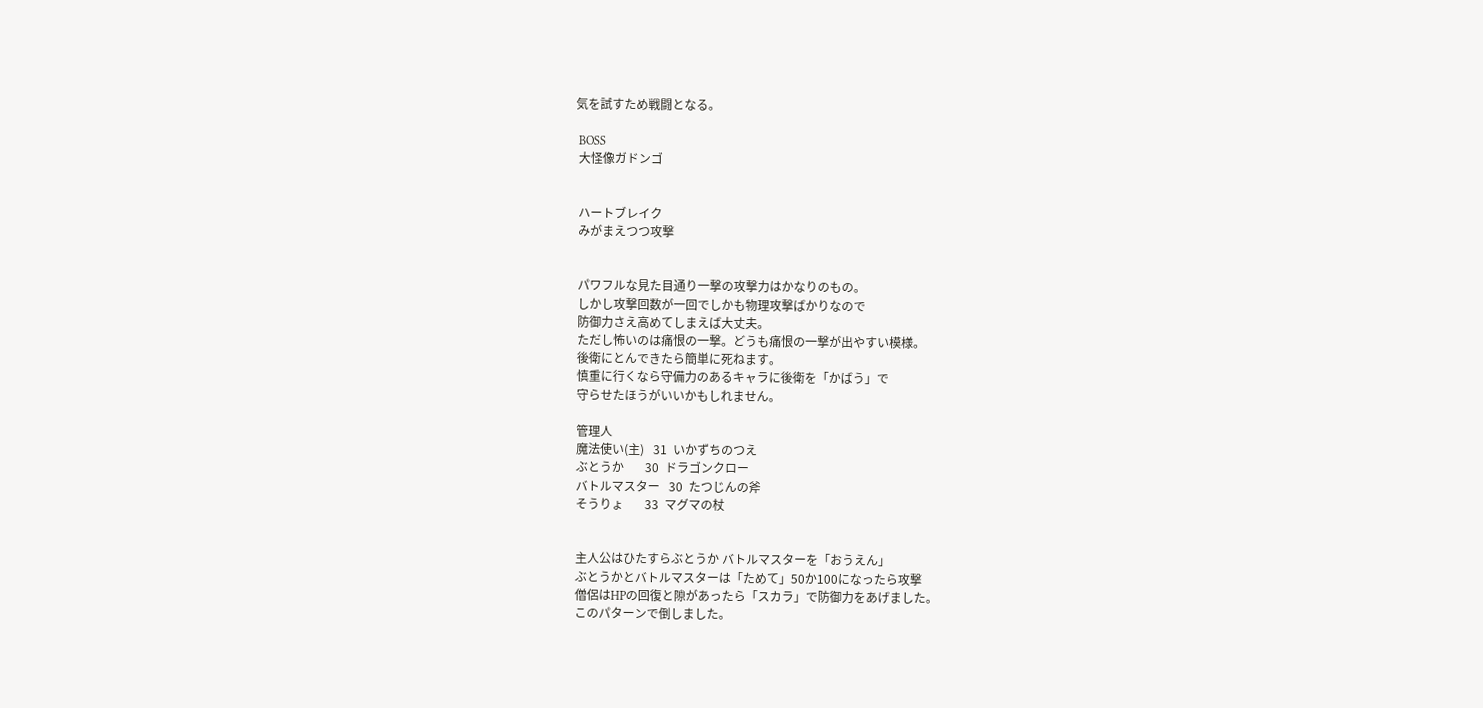気を試すため戦闘となる。

 BOSS
 大怪像ガドンゴ


 ハートブレイク
 みがまえつつ攻撃


 パワフルな見た目通り一撃の攻撃力はかなりのもの。
 しかし攻撃回数が一回でしかも物理攻撃ばかりなので
 防御力さえ高めてしまえば大丈夫。
 ただし怖いのは痛恨の一撃。どうも痛恨の一撃が出やすい模様。
 後衛にとんできたら簡単に死ねます。
 慎重に行くなら守備力のあるキャラに後衛を「かばう」で
 守らせたほうがいいかもしれません。

 管理人
 魔法使い(主)   31  いかずちのつえ
 ぶとうか       30  ドラゴンクロー
 バトルマスター   30  たつじんの斧
 そうりょ       33  マグマの杖


 主人公はひたすらぶとうか バトルマスターを「おうえん」
 ぶとうかとバトルマスターは「ためて」50か100になったら攻撃
 僧侶はHPの回復と隙があったら「スカラ」で防御力をあげました。
 このパターンで倒しました。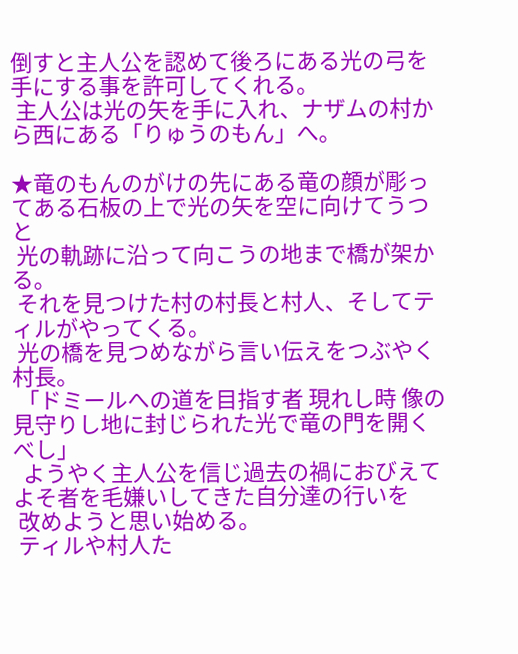倒すと主人公を認めて後ろにある光の弓を手にする事を許可してくれる。
 主人公は光の矢を手に入れ、ナザムの村から西にある「りゅうのもん」へ。

★竜のもんのがけの先にある竜の顔が彫ってある石板の上で光の矢を空に向けてうつと
 光の軌跡に沿って向こうの地まで橋が架かる。
 それを見つけた村の村長と村人、そしてティルがやってくる。
 光の橋を見つめながら言い伝えをつぶやく村長。
 「ドミールへの道を目指す者 現れし時 像の見守りし地に封じられた光で竜の門を開くべし」
  ようやく主人公を信じ過去の禍におびえてよそ者を毛嫌いしてきた自分達の行いを
 改めようと思い始める。
 ティルや村人た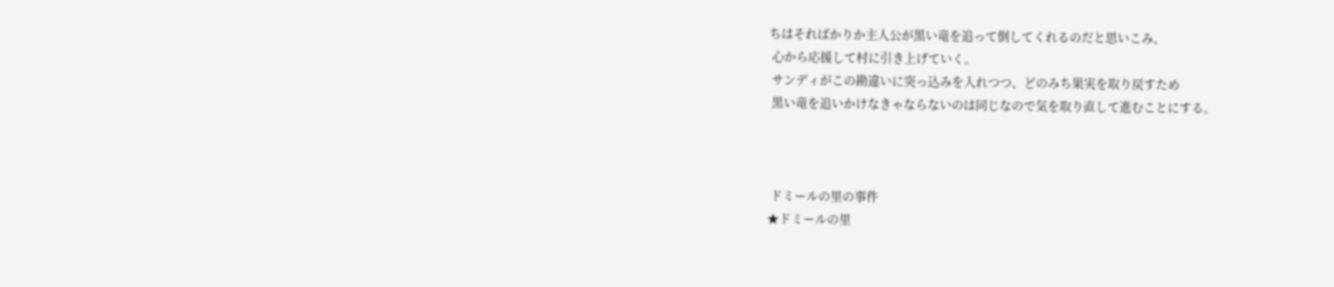ちはそればかりか主人公が黒い竜を追って倒してくれるのだと思いこみ、
 心から応援して村に引き上げていく。
 サンディがこの勘違いに突っ込みを入れつつ、どのみち果実を取り戻すため
 黒い竜を追いかけなきゃならないのは同じなので気を取り直して進むことにする。



 ドミールの里の事件
★ドミールの里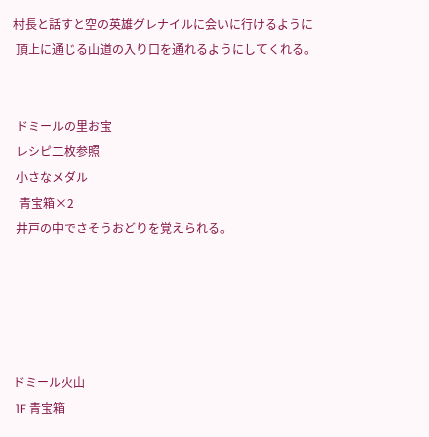村長と話すと空の英雄グレナイルに会いに行けるように
 頂上に通じる山道の入り口を通れるようにしてくれる。


 ドミールの里お宝
 レシピ二枚参照
 小さなメダル
  青宝箱×2
 井戸の中でさそうおどりを覚えられる。





ドミール火山
 1F 青宝箱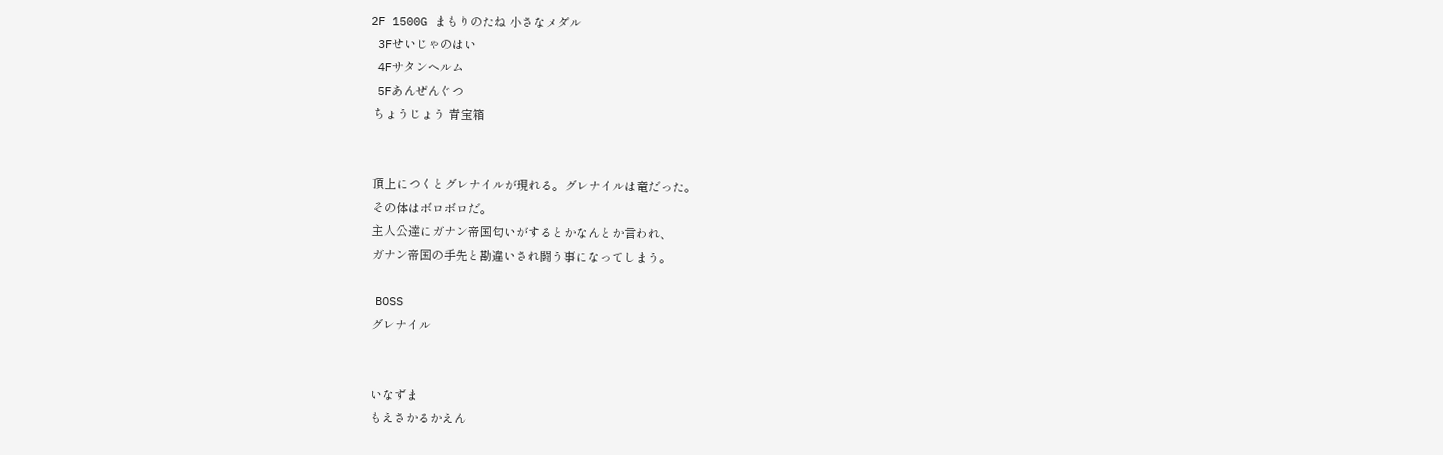2F 1500G まもりのたね 小さなメダル
 3Fせいじゃのはい
 4Fサタンヘルム
 5Fあんぜんぐつ
 ちょうじょう 青宝箱


 頂上につくとグレナイルが現れる。グレナイルは竜だった。
 その体はボロボロだ。
 主人公達にガナン帝国匂いがするとかなんとか言われ、
 ガナン帝国の手先と勘違いされ闘う事になってしまう。

 BOSS
 グレナイル


 いなずま
 もえさかるかえん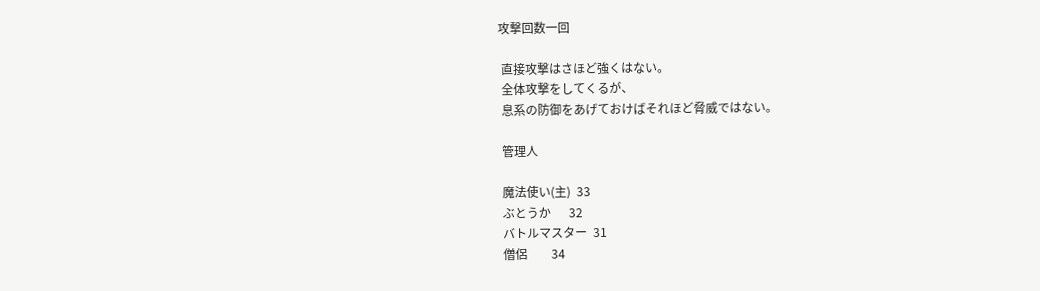攻撃回数一回

 直接攻撃はさほど強くはない。
 全体攻撃をしてくるが、
 息系の防御をあげておけばそれほど脅威ではない。

 管理人

 魔法使い(主)  33
 ぶとうか      32
 バトルマスター  31
 僧侶        34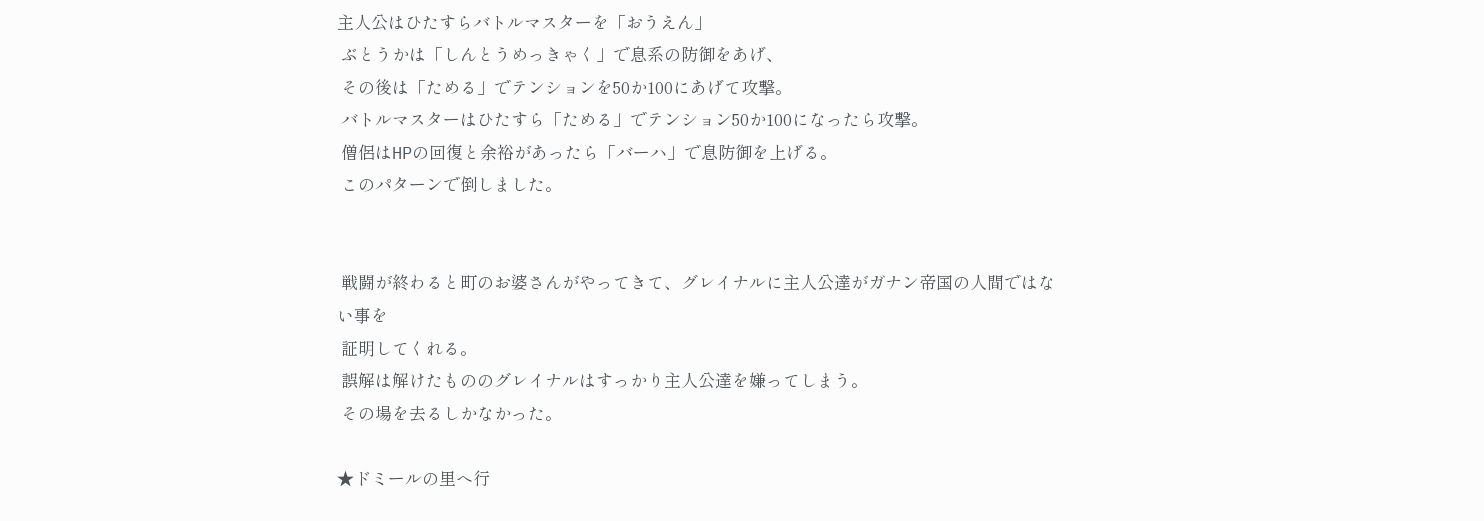主人公はひたすらバトルマスターを「おうえん」
 ぶとうかは「しんとうめっきゃく」で息系の防御をあげ、
 その後は「ためる」でテンションを50か100にあげて攻撃。
 バトルマスターはひたすら「ためる」でテンション50か100になったら攻撃。
 僧侶はHPの回復と余裕があったら「バーハ」で息防御を上げる。
 このパターンで倒しました。


 戦闘が終わると町のお婆さんがやってきて、グレイナルに主人公達がガナン帝国の人間ではない事を
 証明してくれる。
 誤解は解けたもののグレイナルはすっかり主人公達を嫌ってしまう。
 その場を去るしかなかった。

★ドミールの里へ行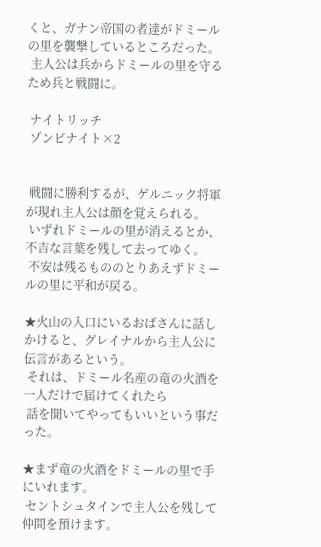くと、ガナン帝国の者達がドミールの里を襲撃しているところだった。
 主人公は兵からドミールの里を守るため兵と戦闘に。

 ナイトリッチ
 ゾンビナイト×2


 戦闘に勝利するが、ゲルニック将軍が現れ主人公は顔を覚えられる。
 いずれドミールの里が消えるとか、不吉な言葉を残して去ってゆく。
 不安は残るもののとりあえずドミールの里に平和が戻る。

★火山の入口にいるおばさんに話しかけると、グレイナルから主人公に伝言があるという。
 それは、ドミール名産の竜の火酒を一人だけで届けてくれたら
 話を聞いてやってもいいという事だった。

★まず竜の火酒をドミールの里で手にいれます。
 セントシュタインで主人公を残して仲間を預けます。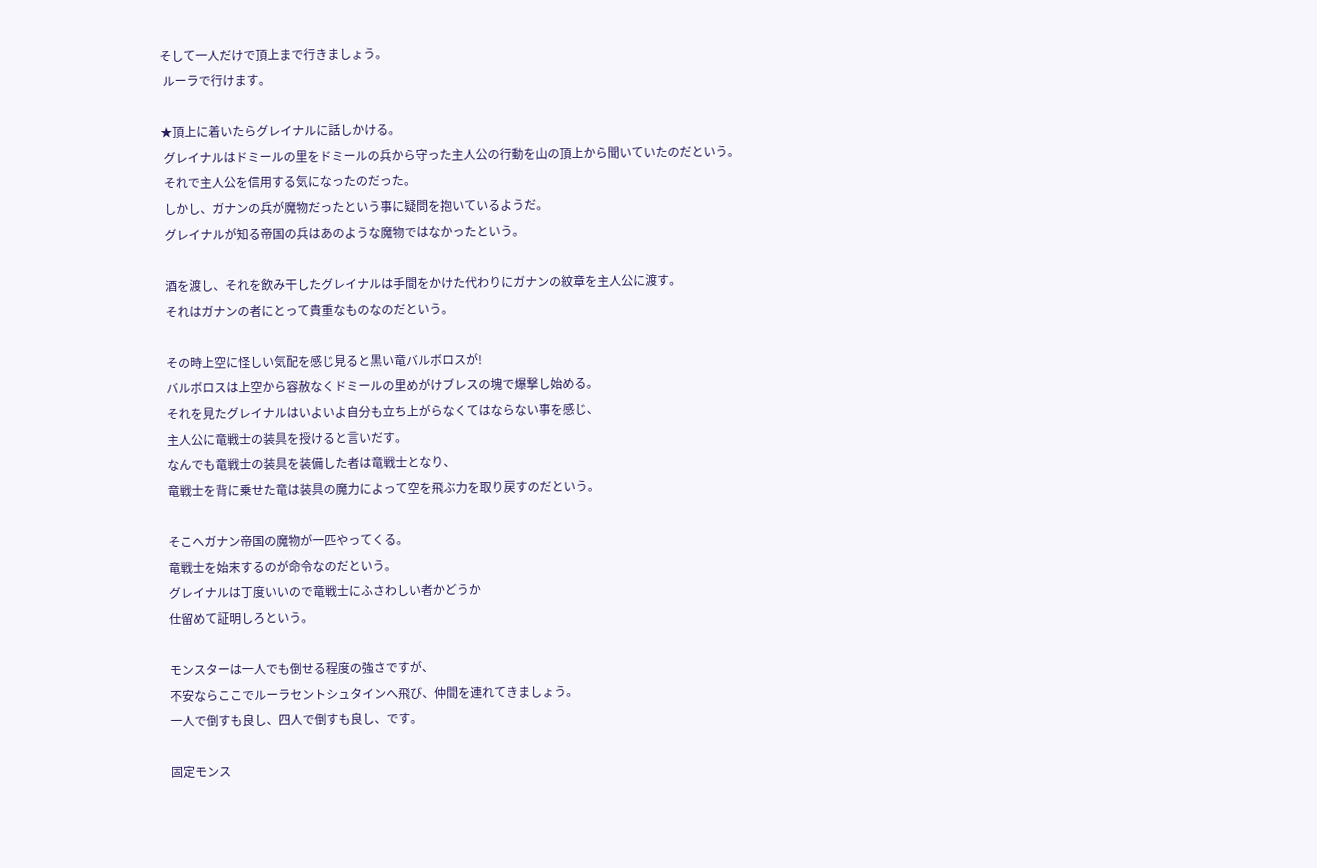そして一人だけで頂上まで行きましょう。
 ルーラで行けます。

★頂上に着いたらグレイナルに話しかける。
 グレイナルはドミールの里をドミールの兵から守った主人公の行動を山の頂上から聞いていたのだという。
 それで主人公を信用する気になったのだった。
 しかし、ガナンの兵が魔物だったという事に疑問を抱いているようだ。
 グレイナルが知る帝国の兵はあのような魔物ではなかったという。

 酒を渡し、それを飲み干したグレイナルは手間をかけた代わりにガナンの紋章を主人公に渡す。
 それはガナンの者にとって貴重なものなのだという。

 その時上空に怪しい気配を感じ見ると黒い竜バルボロスが!
 バルボロスは上空から容赦なくドミールの里めがけブレスの塊で爆撃し始める。
 それを見たグレイナルはいよいよ自分も立ち上がらなくてはならない事を感じ、
 主人公に竜戦士の装具を授けると言いだす。
 なんでも竜戦士の装具を装備した者は竜戦士となり、
 竜戦士を背に乗せた竜は装具の魔力によって空を飛ぶ力を取り戻すのだという。

 そこへガナン帝国の魔物が一匹やってくる。
 竜戦士を始末するのが命令なのだという。
 グレイナルは丁度いいので竜戦士にふさわしい者かどうか
 仕留めて証明しろという。

 モンスターは一人でも倒せる程度の強さですが、
 不安ならここでルーラセントシュタインへ飛び、仲間を連れてきましょう。
 一人で倒すも良し、四人で倒すも良し、です。

 固定モンス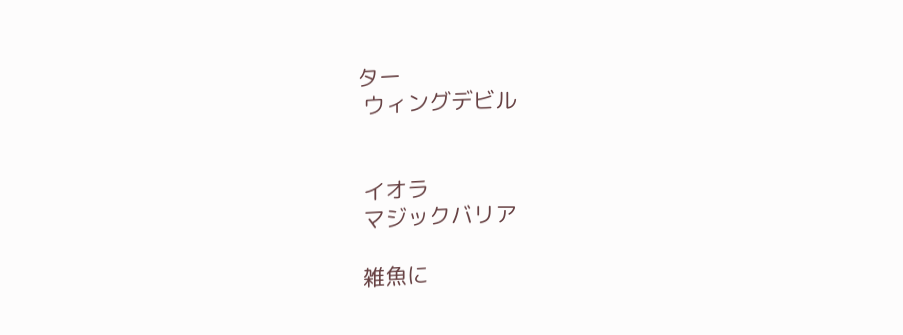ター
 ウィングデビル


 イオラ
 マジックバリア

 雑魚に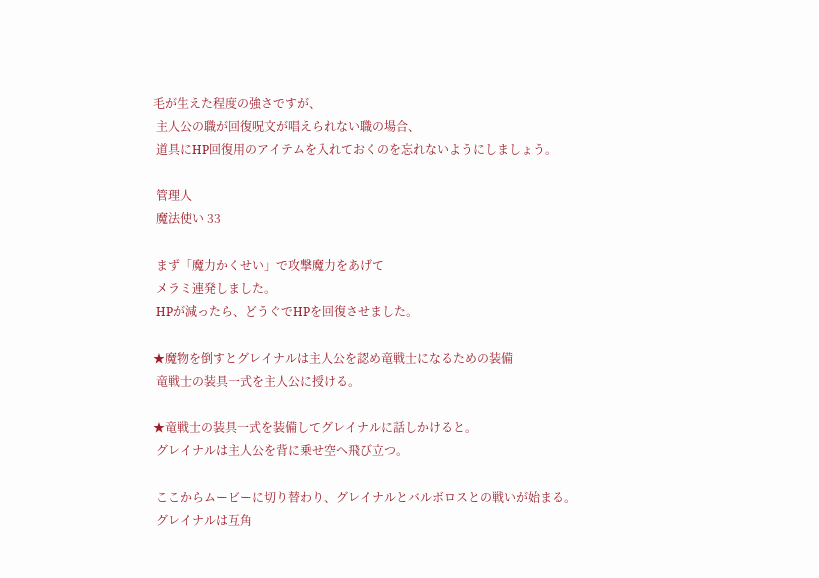毛が生えた程度の強さですが、
 主人公の職が回復呪文が唱えられない職の場合、
 道具にHP回復用のアイテムを入れておくのを忘れないようにしましょう。

 管理人
 魔法使い 33

 まず「魔力かくせい」で攻撃魔力をあげて
 メラミ連発しました。
 HPが減ったら、どうぐでHPを回復させました。

★魔物を倒すとグレイナルは主人公を認め竜戦士になるための装備
 竜戦士の装具一式を主人公に授ける。

★竜戦士の装具一式を装備してグレイナルに話しかけると。
 グレイナルは主人公を背に乗せ空へ飛び立つ。

 ここからムービーに切り替わり、グレイナルとバルボロスとの戦いが始まる。
 グレイナルは互角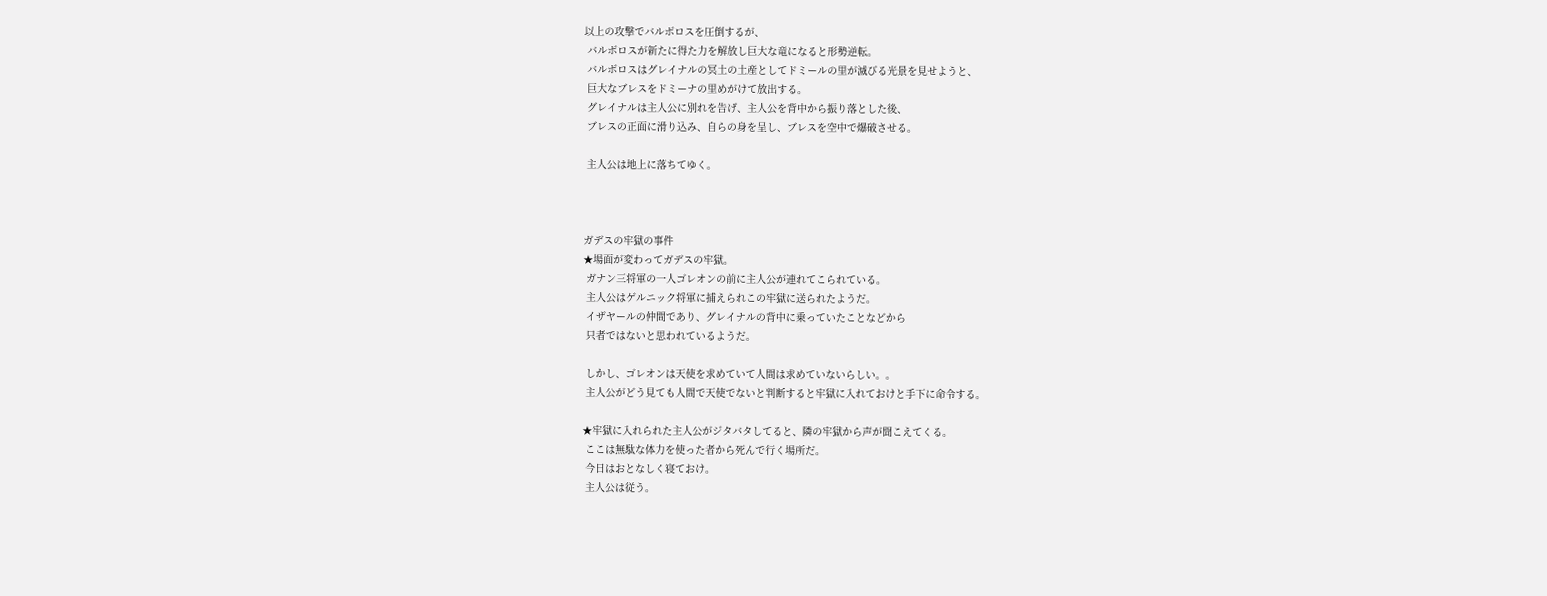以上の攻撃でバルボロスを圧倒するが、
 バルボロスが新たに得た力を解放し巨大な竜になると形勢逆転。
 バルボロスはグレイナルの冥土の土産としてドミールの里が滅びる光景を見せようと、
 巨大なブレスをドミーナの里めがけて放出する。
 グレイナルは主人公に別れを告げ、主人公を背中から振り落とした後、
 ブレスの正面に滑り込み、自らの身を呈し、ブレスを空中で爆破させる。

 主人公は地上に落ちてゆく。



ガデスの牢獄の事件
★場面が変わってガデスの牢獄。
 ガナン三将軍の一人ゴレオンの前に主人公が連れてこられている。
 主人公はゲルニック将軍に捕えられこの牢獄に送られたようだ。
 イザヤールの仲間であり、グレイナルの背中に乗っていたことなどから
 只者ではないと思われているようだ。

 しかし、ゴレオンは天使を求めていて人間は求めていないらしい。。
 主人公がどう見ても人間で天使でないと判断すると牢獄に入れておけと手下に命令する。

★牢獄に入れられた主人公がジタバタしてると、隣の牢獄から声が聞こえてくる。
 ここは無駄な体力を使った者から死んで行く場所だ。
 今日はおとなしく寝ておけ。
 主人公は従う。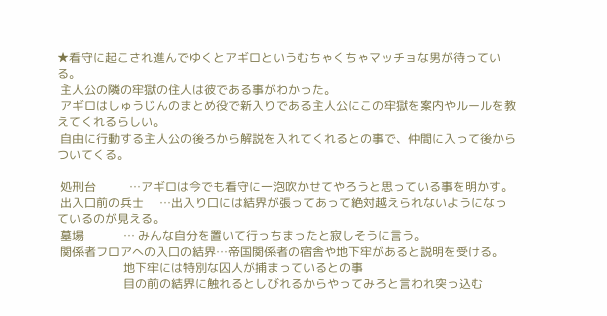★看守に起こされ進んでゆくとアギロというむちゃくちゃマッチョな男が待っている。
 主人公の隣の牢獄の住人は彼である事がわかった。
 アギロはしゅうじんのまとめ役で新入りである主人公にこの牢獄を案内やルールを教えてくれるらしい。
 自由に行動する主人公の後ろから解説を入れてくれるとの事で、仲間に入って後からついてくる。

 処刑台           …アギロは今でも看守に一泡吹かせてやろうと思っている事を明かす。
 出入口前の兵士     …出入り口には結界が張ってあって絶対越えられないようになっているのが見える。
 墓場             … みんな自分を置いて行っちまったと寂しそうに言う。
 関係者フロアへの入口の結界…帝国関係者の宿舎や地下牢があると説明を受ける。
                      地下牢には特別な囚人が捕まっているとの事
                      目の前の結界に触れるとしびれるからやってみろと言われ突っ込む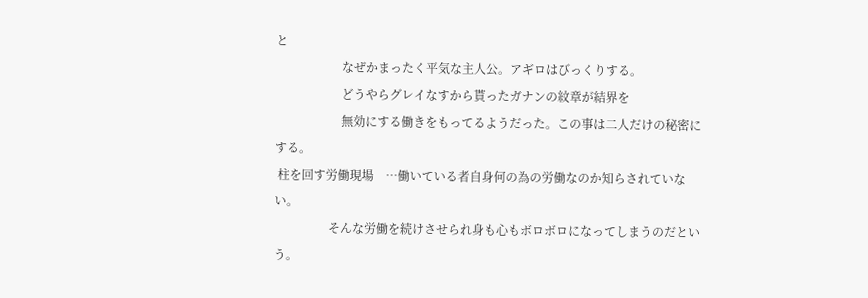と
                      なぜかまったく平気な主人公。アギロはびっくりする。
                      どうやらグレイなすから貰ったガナンの紋章が結界を
                      無効にする働きをもってるようだった。この事は二人だけの秘密にする。
 柱を回す労働現場    …働いている者自身何の為の労働なのか知らされていない。
                  そんな労働を続けさせられ身も心もボロボロになってしまうのだという。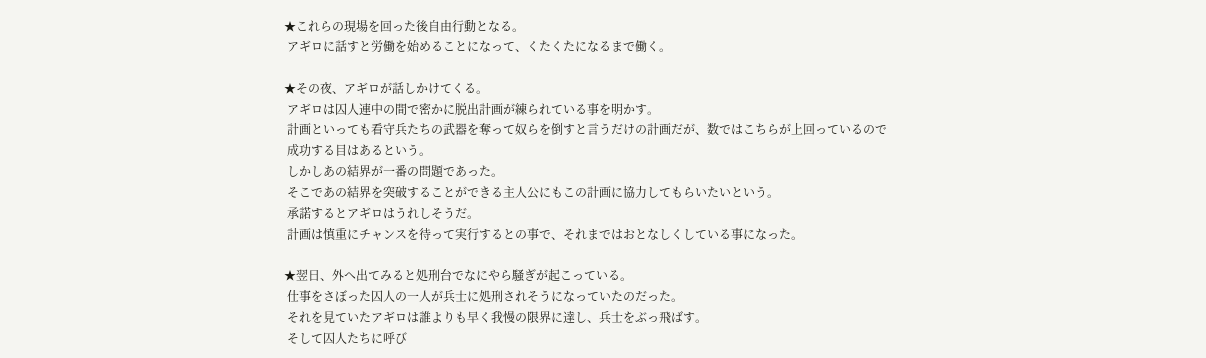★これらの現場を回った後自由行動となる。
 アギロに話すと労働を始めることになって、くたくたになるまで働く。

★その夜、アギロが話しかけてくる。
 アギロは囚人連中の間で密かに脱出計画が練られている事を明かす。
 計画といっても看守兵たちの武器を奪って奴らを倒すと言うだけの計画だが、数ではこちらが上回っているので
 成功する目はあるという。
 しかしあの結界が一番の問題であった。
 そこであの結界を突破することができる主人公にもこの計画に協力してもらいたいという。
 承諾するとアギロはうれしそうだ。
 計画は慎重にチャンスを待って実行するとの事で、それまではおとなしくしている事になった。

★翌日、外へ出てみると処刑台でなにやら騒ぎが起こっている。
 仕事をさぼった囚人の一人が兵士に処刑されそうになっていたのだった。
 それを見ていたアギロは誰よりも早く我慢の限界に達し、兵士をぶっ飛ばす。
 そして囚人たちに呼び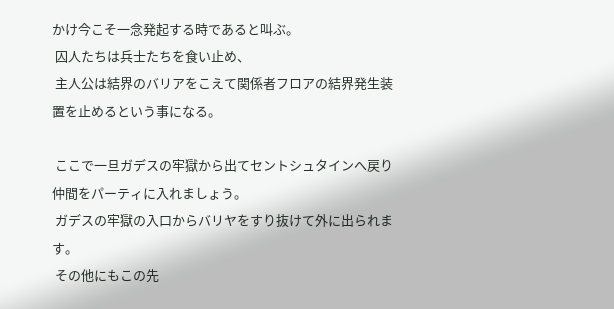かけ今こそ一念発起する時であると叫ぶ。
 囚人たちは兵士たちを食い止め、
 主人公は結界のバリアをこえて関係者フロアの結界発生装置を止めるという事になる。

 ここで一旦ガデスの牢獄から出てセントシュタインへ戻り仲間をパーティに入れましょう。
 ガデスの牢獄の入口からバリヤをすり抜けて外に出られます。
 その他にもこの先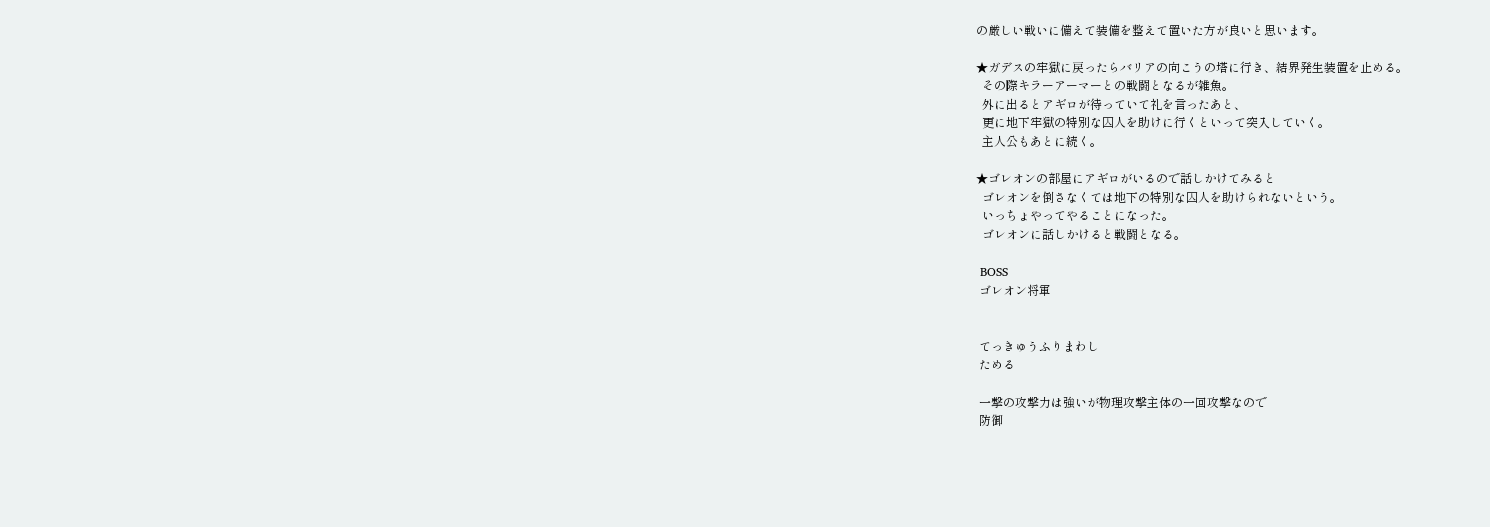の厳しい戦いに備えて装備を整えて置いた方が良いと思います。

★ガデスの牢獄に戻ったらバリアの向こうの塔に行き、結界発生装置を止める。
  その際キラーアーマーとの戦闘となるが雑魚。
  外に出るとアギロが待っていて礼を言ったあと、
  更に地下牢獄の特別な囚人を助けに行くといって突入していく。
  主人公もあとに続く。

★ゴレオンの部屋にアギロがいるので話しかけてみると
  ゴレオンを倒さなくては地下の特別な囚人を助けられないという。
  いっちょやってやることになった。
  ゴレオンに話しかけると戦闘となる。

 BOSS
 ゴレオン将軍


 てっきゅうふりまわし
 ためる

 一撃の攻撃力は強いが物理攻撃主体の一回攻撃なので
 防御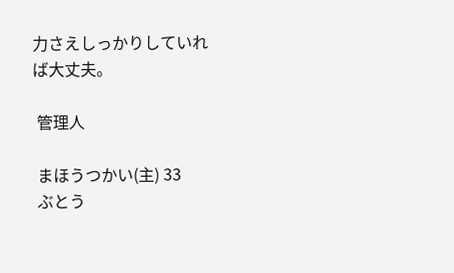力さえしっかりしていれば大丈夫。

 管理人

 まほうつかい(主) 33
 ぶとう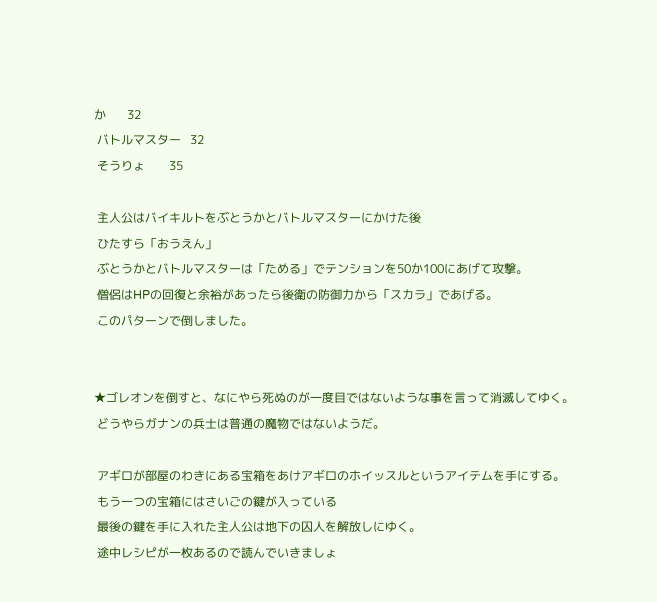か       32
 バトルマスター   32
 そうりょ        35

 主人公はバイキルトをぶとうかとバトルマスターにかけた後
 ひたすら「おうえん」
 ぶとうかとバトルマスターは「ためる」でテンションを50か100にあげて攻撃。
 僧侶はHPの回復と余裕があったら後衛の防御力から「スカラ」であげる。
 このパターンで倒しました。


★ゴレオンを倒すと、なにやら死ぬのが一度目ではないような事を言って消滅してゆく。
 どうやらガナンの兵士は普通の魔物ではないようだ。

 アギロが部屋のわきにある宝箱をあけアギロのホイッスルというアイテムを手にする。
 もう一つの宝箱にはさいごの鍵が入っている
 最後の鍵を手に入れた主人公は地下の囚人を解放しにゆく。
 途中レシピが一枚あるので読んでいきましょ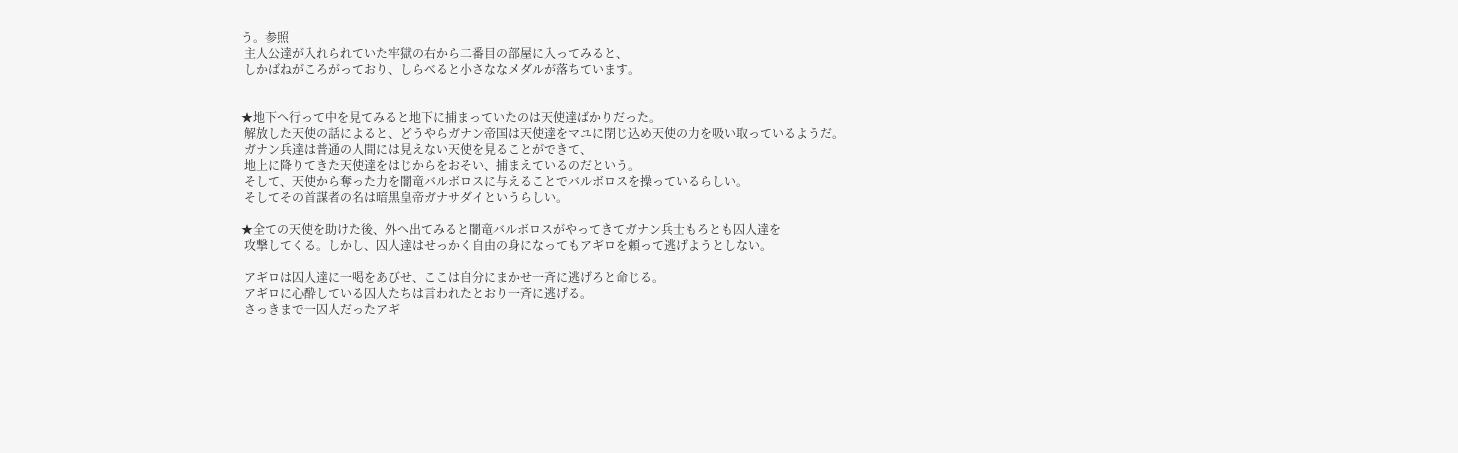う。参照
 主人公達が入れられていた牢獄の右から二番目の部屋に入ってみると、
 しかばねがころがっており、しらべると小さななメダルが落ちています。


★地下へ行って中を見てみると地下に捕まっていたのは天使達ばかりだった。
 解放した天使の話によると、どうやらガナン帝国は天使達をマユに閉じ込め天使の力を吸い取っているようだ。
 ガナン兵達は普通の人間には見えない天使を見ることができて、
 地上に降りてきた天使達をはじからをおそい、捕まえているのだという。
 そして、天使から奪った力を闇竜バルボロスに与えることでバルボロスを操っているらしい。
 そしてその首謀者の名は暗黒皇帝ガナサダイというらしい。

★全ての天使を助けた後、外へ出てみると闇竜バルボロスがやってきてガナン兵士もろとも囚人達を
 攻撃してくる。しかし、囚人達はせっかく自由の身になってもアギロを頼って逃げようとしない。

 アギロは囚人達に一喝をあびせ、ここは自分にまかせ一斉に逃げろと命じる。
 アギロに心酔している囚人たちは言われたとおり一斉に逃げる。
 さっきまで一囚人だったアギ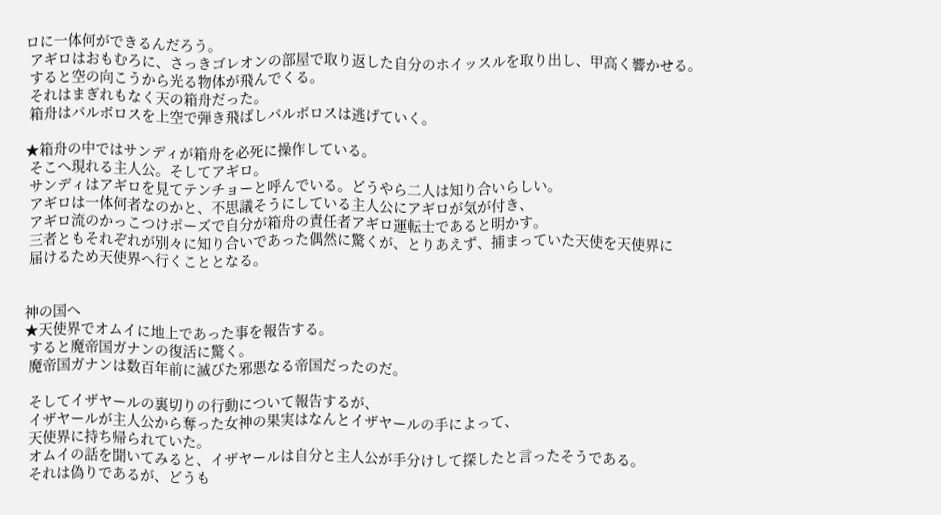ロに一体何ができるんだろう。
 アギロはおもむろに、さっきゴレオンの部屋で取り返した自分のホイッスルを取り出し、甲高く響かせる。
 すると空の向こうから光る物体が飛んでくる。
 それはまぎれもなく天の箱舟だった。
 箱舟はバルボロスを上空で弾き飛ばしバルボロスは逃げていく。

★箱舟の中ではサンディが箱舟を必死に操作している。
 そこへ現れる主人公。そしてアギロ。
 サンディはアギロを見てテンチョーと呼んでいる。どうやら二人は知り合いらしい。
 アギロは一体何者なのかと、不思議そうにしている主人公にアギロが気が付き、
 アギロ流のかっこつけポーズで自分が箱舟の責任者アギロ運転士であると明かす。
 三者ともそれぞれが別々に知り合いであった偶然に驚くが、とりあえず、捕まっていた天使を天使界に
 届けるため天使界へ行くこととなる。


神の国へ
★天使界でオムイに地上であった事を報告する。
 すると魔帝国ガナンの復活に驚く。
 魔帝国ガナンは数百年前に滅びた邪悪なる帝国だったのだ。

 そしてイザヤールの裏切りの行動について報告するが、
 イザヤールが主人公から奪った女神の果実はなんとイザヤールの手によって、
 天使界に持ち帰られていた。
 オムイの話を聞いてみると、イザヤールは自分と主人公が手分けして探したと言ったそうである。
 それは偽りであるが、どうも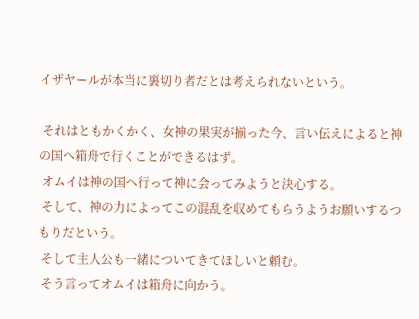イザヤールが本当に裏切り者だとは考えられないという。

 それはともかくかく、女神の果実が揃った今、言い伝えによると神の国へ箱舟で行くことができるはず。
 オムイは神の国へ行って神に会ってみようと決心する。
 そして、神の力によってこの混乱を収めてもらうようお願いするつもりだという。
 そして主人公も一緒についてきてほしいと頼む。
 そう言ってオムイは箱舟に向かう。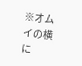※オムイの横に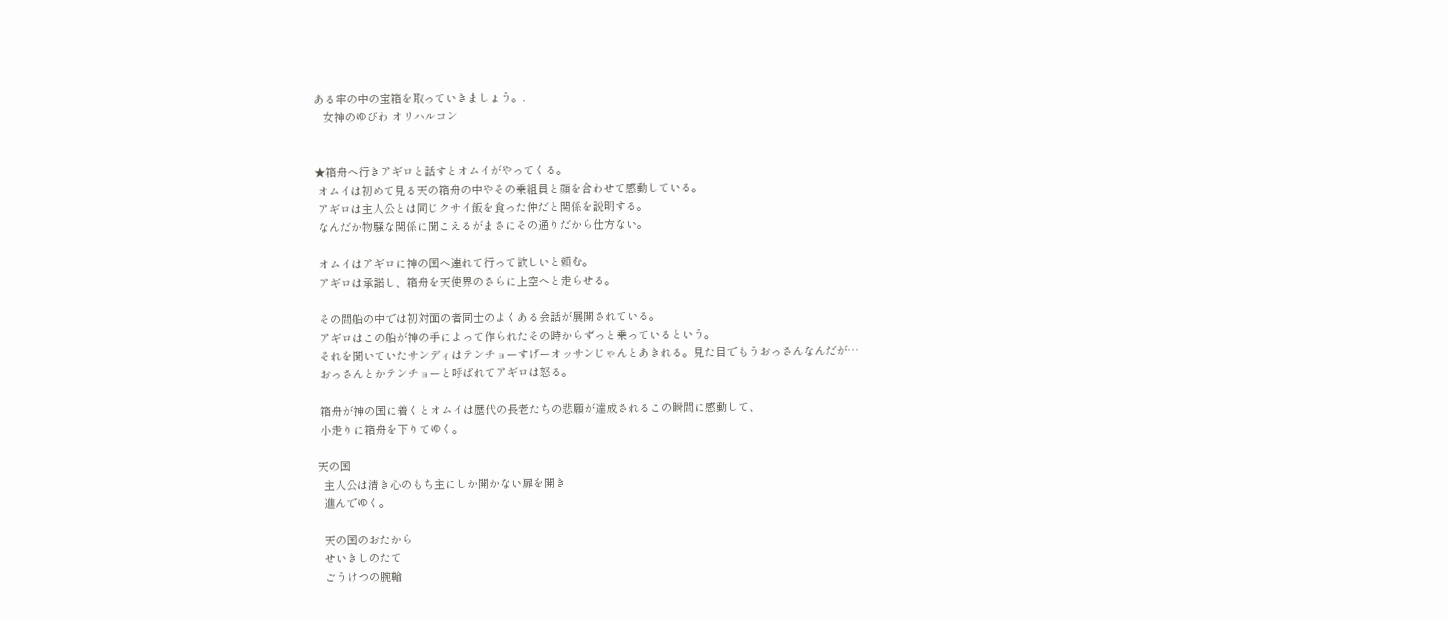ある牢の中の宝箱を取っていきましょう。.
   女神のゆびわ オリハルコン


★箱舟へ行きアギロと話すとオムイがやってくる。
 オムイは初めて見る天の箱舟の中やその乗組員と顔を合わせて感動している。
 アギロは主人公とは同じクサイ飯を食った仲だと関係を説明する。
 なんだか物騒な関係に聞こえるがまさにその通りだから仕方ない。

 オムイはアギロに神の国へ連れて行って欲しいと頼む。
 アギロは承諾し、箱舟を天使界のさらに上空へと走らせる。

 その間船の中では初対面の者同士のよくある会話が展開されている。
 アギロはこの船が神の手によって作られたその時からずっと乗っているという。
 それを聞いていたサンディはテンチョーすげーオッサンじゃんとあきれる。見た目でもうおっさんなんだが…
 おっさんとかテンチョーと呼ばれてアギロは怒る。

 箱舟が神の国に着くとオムイは歴代の長老たちの悲願が達成されるこの瞬間に感動して、
 小走りに箱舟を下りてゆく。

天の国
  主人公は清き心のもち主にしか開かない扉を開き
  進んでゆく。

  天の国のおたから
  せいきしのたて
  ごうけつの腕輪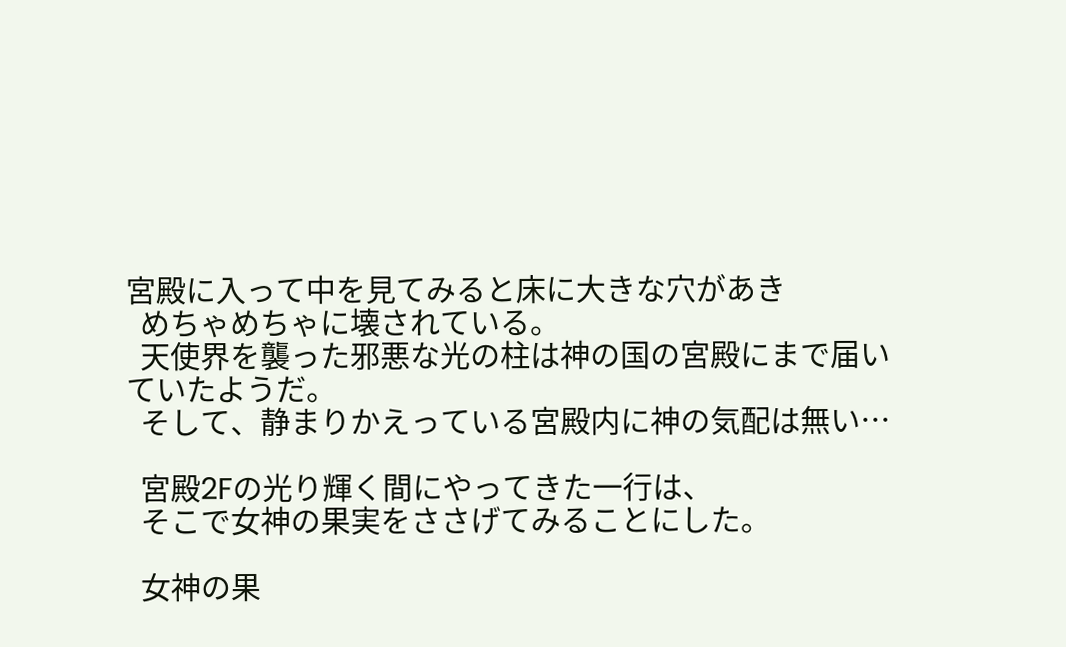宮殿に入って中を見てみると床に大きな穴があき
  めちゃめちゃに壊されている。
  天使界を襲った邪悪な光の柱は神の国の宮殿にまで届いていたようだ。
  そして、静まりかえっている宮殿内に神の気配は無い…

  宮殿2Fの光り輝く間にやってきた一行は、
  そこで女神の果実をささげてみることにした。

  女神の果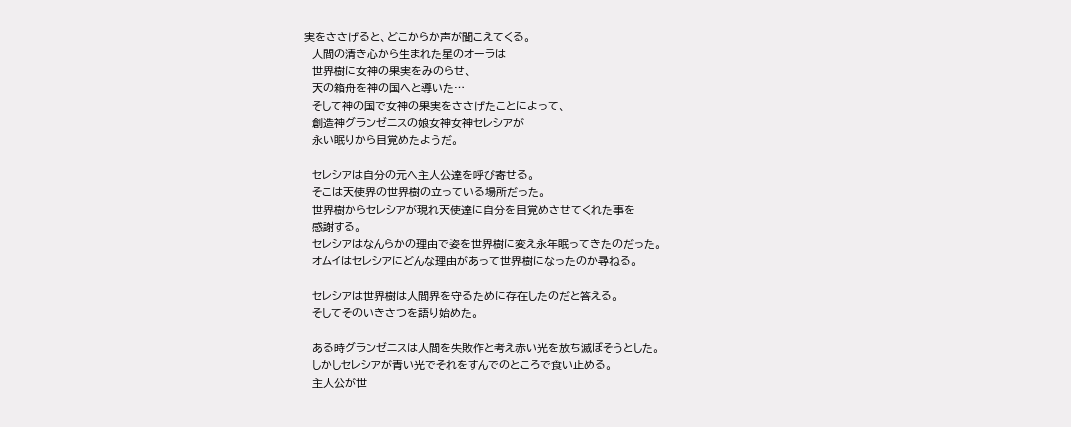実をささげると、どこからか声が聞こえてくる。
  人間の清き心から生まれた星のオーラは
  世界樹に女神の果実をみのらせ、
  天の箱舟を神の国へと導いた…
  そして神の国で女神の果実をささげたことによって、
  創造神グランゼニスの娘女神女神セレシアが
  永い眠りから目覚めたようだ。

  セレシアは自分の元へ主人公達を呼び寄せる。
  そこは天使界の世界樹の立っている場所だった。
  世界樹からセレシアが現れ天使達に自分を目覚めさせてくれた事を
  感謝する。
  セレシアはなんらかの理由で姿を世界樹に変え永年眠ってきたのだった。
  オムイはセレシアにどんな理由があって世界樹になったのか尋ねる。

  セレシアは世界樹は人間界を守るために存在したのだと答える。
  そしてそのいきさつを語り始めた。

  ある時グランゼニスは人間を失敗作と考え赤い光を放ち滅ぼそうとした。
  しかしセレシアが青い光でそれをすんでのところで食い止める。
  主人公が世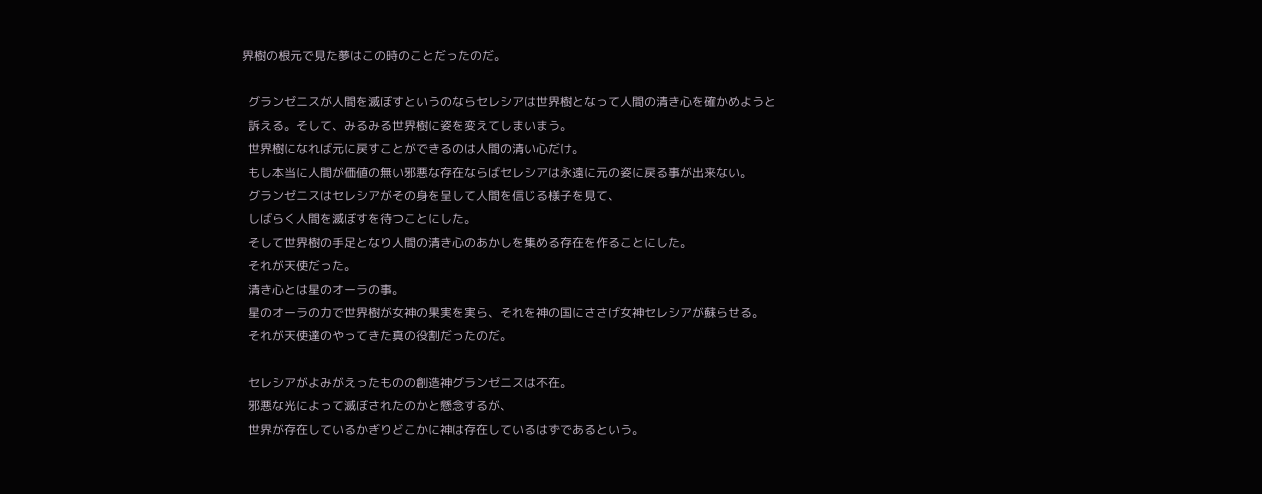界樹の根元で見た夢はこの時のことだったのだ。

  グランゼニスが人間を滅ぼすというのならセレシアは世界樹となって人間の清き心を確かめようと
  訴える。そして、みるみる世界樹に姿を変えてしまいまう。
  世界樹になれば元に戻すことができるのは人間の清い心だけ。
  もし本当に人間が価値の無い邪悪な存在ならばセレシアは永遠に元の姿に戻る事が出来ない。
  グランゼニスはセレシアがその身を呈して人間を信じる様子を見て、
  しばらく人間を滅ぼすを待つことにした。
  そして世界樹の手足となり人間の清き心のあかしを集める存在を作ることにした。
  それが天使だった。
  清き心とは星のオーラの事。
  星のオーラの力で世界樹が女神の果実を実ら、それを神の国にささげ女神セレシアが蘇らせる。
  それが天使達のやってきた真の役割だったのだ。

  セレシアがよみがえったものの創造神グランゼニスは不在。
  邪悪な光によって滅ぼされたのかと懸念するが、
  世界が存在しているかぎりどこかに神は存在しているはずであるという。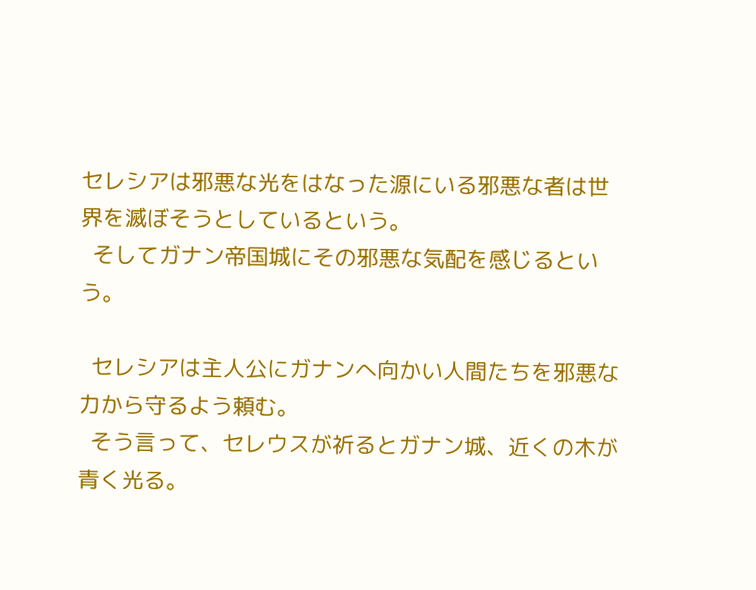セレシアは邪悪な光をはなった源にいる邪悪な者は世界を滅ぼそうとしているという。
  そしてガナン帝国城にその邪悪な気配を感じるという。

  セレシアは主人公にガナンへ向かい人間たちを邪悪な力から守るよう頼む。
  そう言って、セレウスが祈るとガナン城、近くの木が青く光る。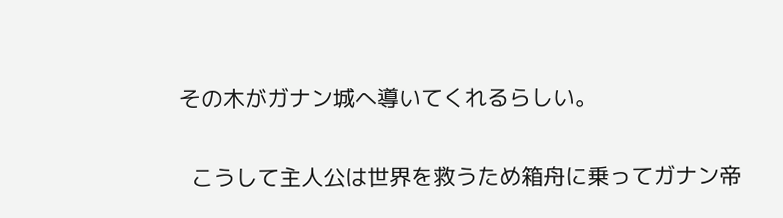その木がガナン城へ導いてくれるらしい。

  こうして主人公は世界を救うため箱舟に乗ってガナン帝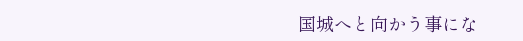国城へと向かう事にな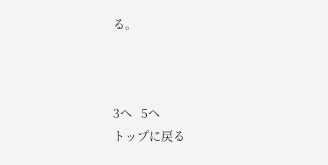る。



3へ   5へ
トップに戻る